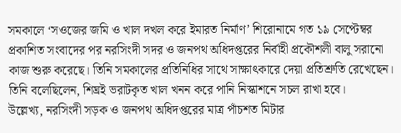সমকালে ‘সওজের জমি ও খাল দখল করে ইমারত নির্মাণ’ শিরোনামে গত ১৯ সেপ্টেম্বর প্রকাশিত সংবাদের পর নরসিংদী সদর ও জনপথ অধিদপ্তরের নির্বাহী প্রকৌশলী বালু সরানো কাজ শুরু করেছে। তিনি সমকালের প্রতিনিধির সাথে সাক্ষাৎকারে দেয়া প্রতিশ্রুতি রেখেছেন। তিনি বলেছিলেন, শিঘ্রই ভরাটকৃত খাল খনন করে পানি নিস্কাশনে সচল রাখা হবে।
উল্লেখ্য, নরসিংদী সড়ক ও জনপথ অধিদপ্তরের মাত্র পাঁচশত মিটার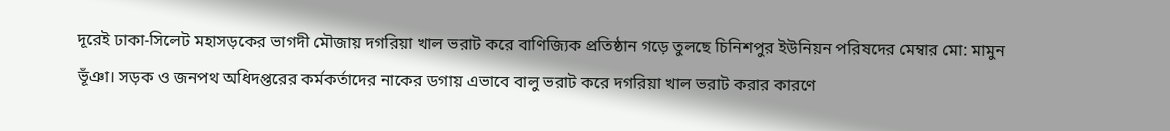দূরেই ঢাকা-সিলেট মহাসড়কের ভাগদী মৌজায় দগরিয়া খাল ভরাট করে বাণিজ্যিক প্রতিষ্ঠান গড়ে তুলছে চিনিশপুর ইউনিয়ন পরিষদের মেম্বার মো: মামুন ভূঁঞা। সড়ক ও জনপথ অধিদপ্তরের কর্মকর্তাদের নাকের ডগায় এভাবে বালু ভরাট করে দগরিয়া খাল ভরাট করার কারণে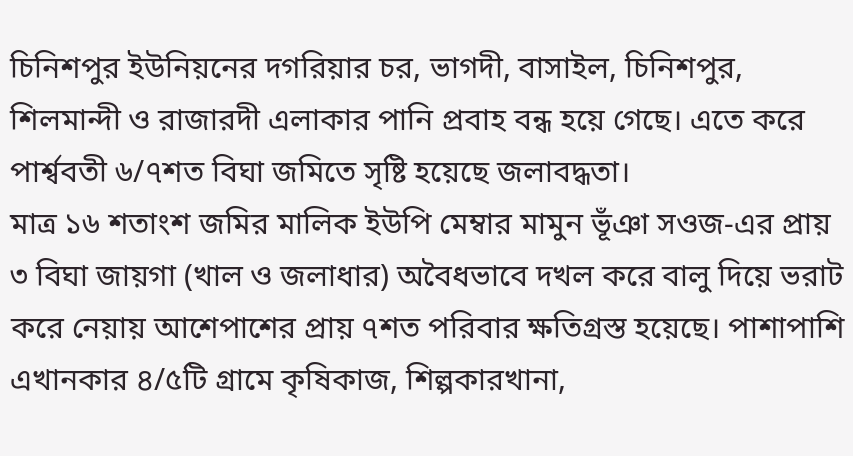চিনিশপুর ইউনিয়নের দগরিয়ার চর, ভাগদী, বাসাইল, চিনিশপুর, শিলমান্দী ও রাজারদী এলাকার পানি প্রবাহ বন্ধ হয়ে গেছে। এতে করে পার্শ্ববতী ৬/৭শত বিঘা জমিতে সৃষ্টি হয়েছে জলাবদ্ধতা।
মাত্র ১৬ শতাংশ জমির মালিক ইউপি মেম্বার মামুন ভূঁঞা সওজ-এর প্রায় ৩ বিঘা জায়গা (খাল ও জলাধার) অবৈধভাবে দখল করে বালু দিয়ে ভরাট করে নেয়ায় আশেপাশের প্রায় ৭শত পরিবার ক্ষতিগ্রস্ত হয়েছে। পাশাপাশি এখানকার ৪/৫টি গ্রামে কৃষিকাজ, শিল্পকারখানা,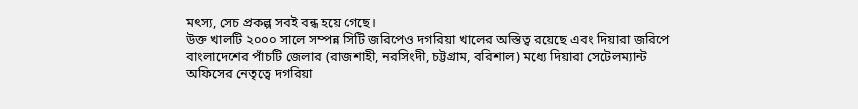মৎস্য, সেচ প্রকল্প সবই বন্ধ হয়ে গেছে।
উক্ত খালটি ২০০০ সালে সম্পন্ন সিটি জরিপেও দগরিয়া খালের অস্তিত্ব রয়েছে এবং দিয়ারা জরিপে বাংলাদেশের পাঁচটি জেলার (রাজশাহী, নরসিংদী, চট্টগ্রাম, বরিশাল) মধ্যে দিয়ারা সেটেলম্যান্ট অফিসের নেতৃত্বে দগরিয়া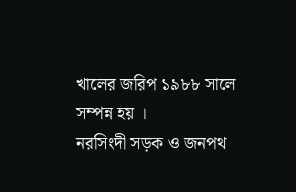খালের জরিপ ১৯৮৮ সালে সম্পন্ন হয় ।
নরসিংদী সড়ক ও জনপথ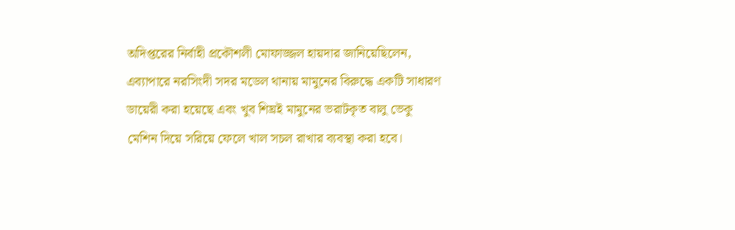অদিপ্তরের নির্বাহী প্রকৌশলী মোফাজ্জল হায়দার জানিয়েছিলেন, এব্যাপারে নরসিংদী সদর মডেল থানায় মামুনের বিরুদ্ধে একটি সাধারণ ডায়েরী করা হয়েছে এবং খুব শিঘ্রই মামুনের ভরাটকৃত বালু ভেকু মেশিন দিয়ে সরিয়ে ফেলে খাল সচল রাখার ব্যবস্থা করা হবে।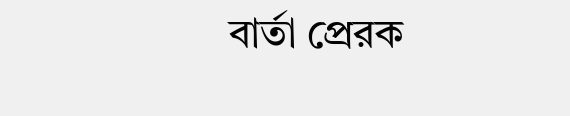বার্তা প্রেরক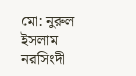মো: নুরুল ইসলাম
নরসিংদী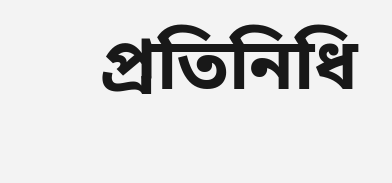প্রতিনিধি